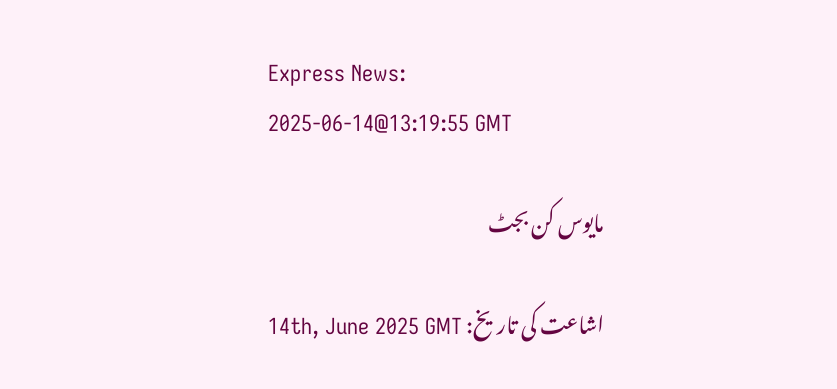Express News:
2025-06-14@13:19:55 GMT

مایوس کن بجٹ

اشاعت کی تاریخ: 14th, June 2025 GMT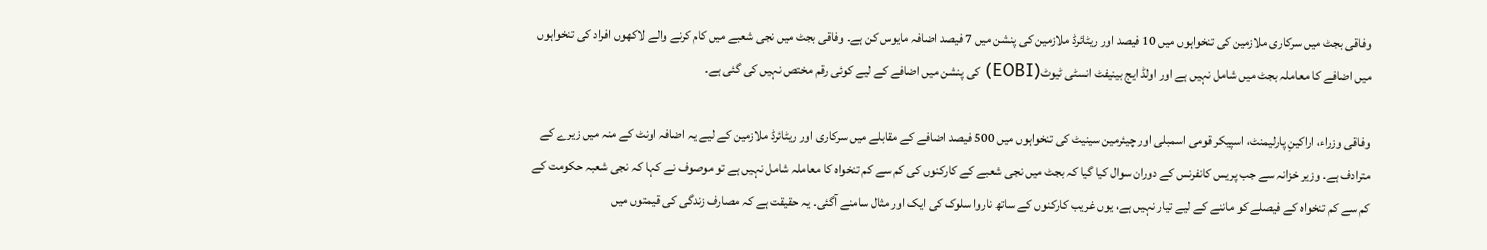وفاقی بجٹ میں سرکاری ملازمین کی تنخواہوں میں 10 فیصد اور ریٹائرڈ ملازمین کی پنشن میں 7 فیصد اضافہ مایوس کن ہے۔ وفاقی بجٹ میں نجی شعبے میں کام کرنے والے لاکھوں افراد کی تنخواہوں میں اضافے کا معاملہ بجٹ میں شامل نہیں ہے اور اولڈ ایج بینیفٹ انسٹی ٹیوٹ(EOBI) کی پنشن میں اضافے کے لیے کوئی رقم مختص نہیں کی گئی ہے۔

وفاقی وزراء، اراکینِ پارلیمنٹ، اسپیکر قومی اسمبلی اور چیئرمین سینیٹ کی تنخواہوں میں 500 فیصد اضافے کے مقابلے میں سرکاری اور ریٹائرڈ ملازمین کے لیے یہ اضافہ اونٹ کے منہ میں زیرے کے مترادف ہے۔ وزیر خزانہ سے جب پریس کانفرنس کے دوران سوال کیا گیا کہ بجٹ میں نجی شعبے کے کارکنوں کی کم سے کم تنخواہ کا معاملہ شامل نہیں ہے تو موصوف نے کہا کہ نجی شعبہ حکومت کے کم سے کم تنخواہ کے فیصلے کو ماننے کے لیے تیار نہیں ہے، یوں غریب کارکنوں کے ساتھ ناروا سلوک کی ایک اور مثال سامنے آگئی۔ یہ حقیقت ہے کہ مصارف زندگی کی قیمتوں میں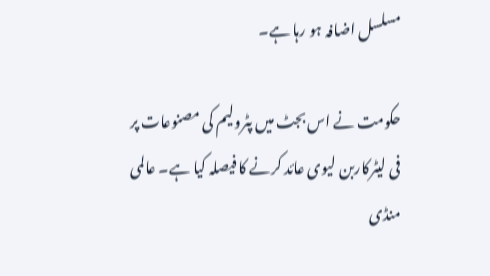مسلسل اضافہ ہو رہا ہے۔

حکومت نے اس بجٹ میں پٹرولیم کی مصنوعات پر فی لیٹرکاربن لیوی عائد کرنے کا فیصلہ کیا ہے۔ عالمی منڈی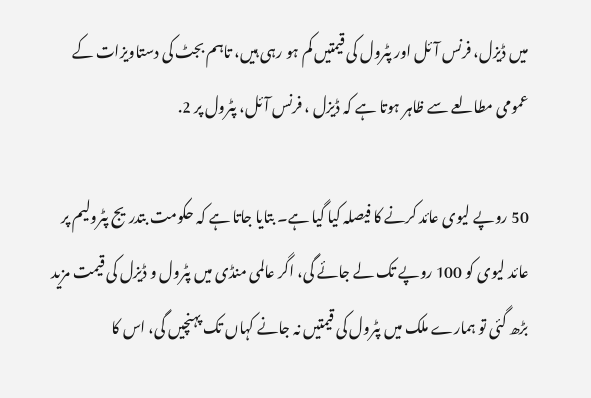میں ڈیزل، فرنس آئل اور پٹرول کی قیمتیں کم ہو رہی ہیں، تاہم بجٹ کی دستاویزات کے عمومی مطالعے سے ظاہر ہوتا ہے کہ ڈیزل ، فرنس آئل، پٹرول پر 2.

50 روپے لیوی عائد کرنے کا فیصلہ کیا گیا ہے۔ بتایا جاتا ہے کہ حکومت بتدریج پٹرولیم پر عائد لیوی کو 100 روپے تک لے جائے گی، اگر عالمی منڈی میں پٹرول و ڈیزل کی قیمت مزید بڑھ گئی تو ہمارے ملک میں پٹرول کی قیمتیں نہ جانے کہاں تک پہنچیں گی، اس کا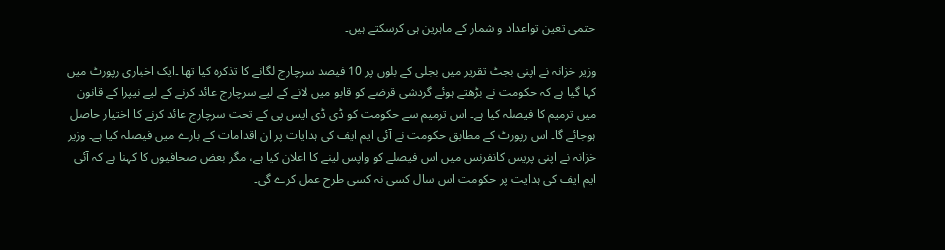حتمی تعین تواعداد و شمار کے ماہرین ہی کرسکتے ہیں۔

وزیر خزانہ نے اپنی بجٹ تقریر میں بجلی کے بلوں پر 10 فیصد سرچارج لگانے کا تذکرہ کیا تھا ۔ایک اخباری رپورٹ میں کہا گیا ہے کہ حکومت نے بڑھتے ہوئے گردشی قرضے کو قابو میں لانے کے لیے سرچارج عائد کرنے کے لیے نیپرا کے قانون میں ترمیم کا فیصلہ کیا ہے۔ اس ترمیم سے حکومت کو ڈی ڈی ایس پی کے تحت سرچارج عائد کرنے کا اختیار حاصل ہوجائے گا۔ اس رپورٹ کے مطابق حکومت نے آئی ایم ایف کی ہدایات پر ان اقدامات کے بارے میں فیصلہ کیا ہے۔ وزیر خزانہ نے اپنی پریس کانفرنس میں اس فیصلے کو واپس لینے کا اعلان کیا ہے، مگر بعض صحافیوں کا کہنا ہے کہ آئی ایم ایف کی ہدایت پر حکومت اس سال کسی نہ کسی طرح عمل کرے گی۔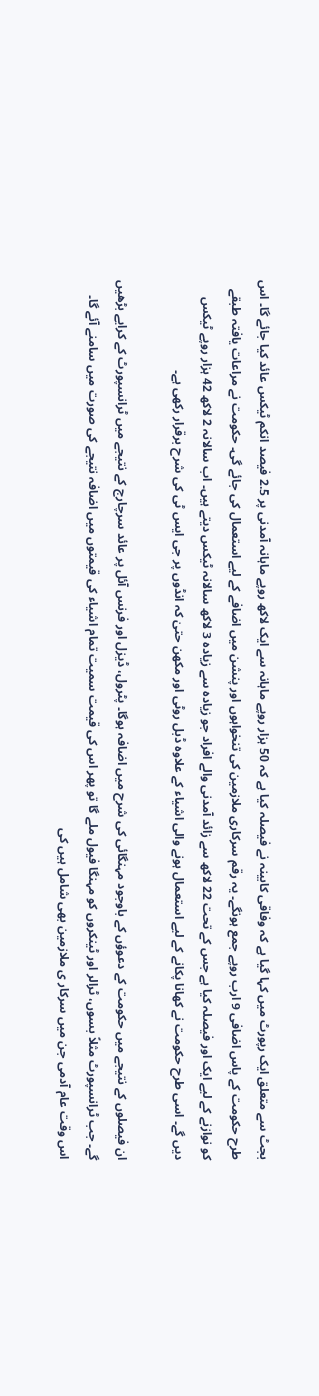بجٹ سے متعلق ایک رپورٹ میں کہا گیا ہے کہ وفاقی کابینہ نے فیصلہ کیا ہے کہ 50 ہزار روپے ماہانہ سے ایک لاکھ روپے ماہانہ آمدنی پر 2.5 فیصد انکم ٹیکس عائد کیا جائے گا۔ اس طرح حکومت کے پاس اضافی 9 ارب روپے جمع ہونگے۔ یہ رقم سرکاری ملازمین کی تنخواہوں اور پنشن میں اضافے کے لیے استعمال کی جائے گی۔ حکومت نے مراعات یافتہ طبقے کو نوازنے کے لیے ایک اور فیصلہ کیا ہے جس کے تحت 22 لاکھ سے زائد آمدنی والے افراد جو زیادہ سے زیادہ 3 لاکھ سالانہ ٹیکس دیتے ہیں۔ اب سالانہ 2 لاکھ 42 ہزار روپے ٹیکس دیں گے۔ اسی طرح حکومت نے کھانا پکانے کے لیے استعمال ہونے والی اشیاء کے علاوہ ڈبل روٹی اور مکھن حتیٰ کہ انڈوں پر جی ایس ٹی کی شرح برقرار رکھی ہے۔

ان فیصلوں کے نتیجے میں حکومت کے دعوؤں کے باوجود مہنگائی کی شرح میں اضافہ ہوگا۔ پٹرول، ڈیزل اور فرنس آئل پر عائد سرچارج کے نتیجے میں ٹرانسپورٹ کے کرایے بڑھیں گے۔ جب ٹرانسپورٹ مثلاً بسوں، ٹرالر اور ٹینکروں کو مہنگا فیول ملے گا تو پھر اس کی قیمت سمیت تمام اشیاء کی قیمتوں میں اضافہ نتیجے کی صورت میں سامنے آئے گا۔ اس وقت عام آدمی جن میں سرکار ی ملازمین بھی شامل ہیں کی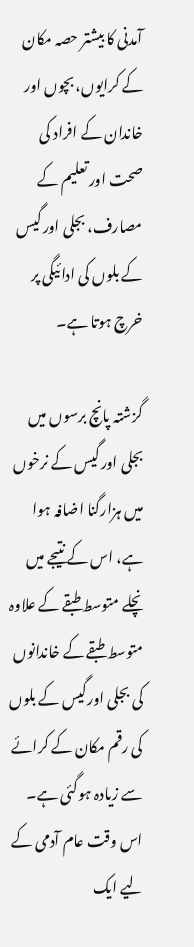آمدنی کا بیشتر حصہ مکان کے کرایوں، بچوں اور خاندان کے افراد کی صحت اور تعلیم کے مصارف، بجلی اور گیس کے بلوں کی ادائیگی پر خرچ ہوتا ہے۔

گزشتہ پانچ برسوں میں بجلی اور گیس کے نرخوں میں ہزارگنا اضافہ ہوا ہے، اس کے نتیجے میں نچلے متوسط طبقے کے علاوہ متوسط طبقے کے خاندانوں کی بجلی اورگیس کے بلوں کی رقم مکان کے کرائے سے زیادہ ہوگئی ہے۔ اس وقت عام آدمی کے لیے ایک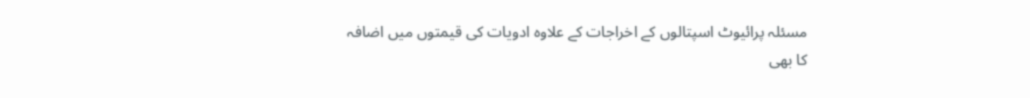مسئلہ پرائیوٹ اسپتالوں کے اخراجات کے علاوہ ادویات کی قیمتوں میں اضافہ کا بھی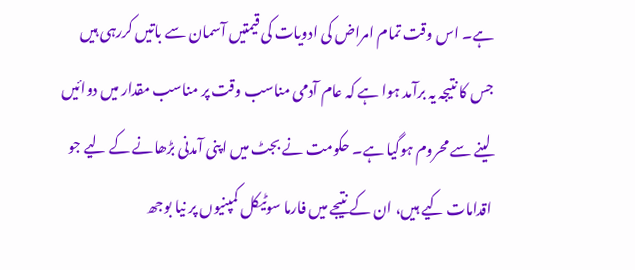ہے۔ اس وقت تمام امراض کی ادویات کی قیمتیں آسمان سے باتیں کررہی ہیں جس کا نتیجہ یہ برآمد ہوا ہے کہ عام آدمی مناسب وقت پر مناسب مقدار میں دوائیں لینے سے محروم ہوگیا ہے۔ حکومت نے بجٹ میں اپنی آمدنی بڑھانے کے لیے جو اقدامات کیے ہیں، ان کے نتیجے میں فارما سوٹیکل کمپنیوں پر نیا بوجھ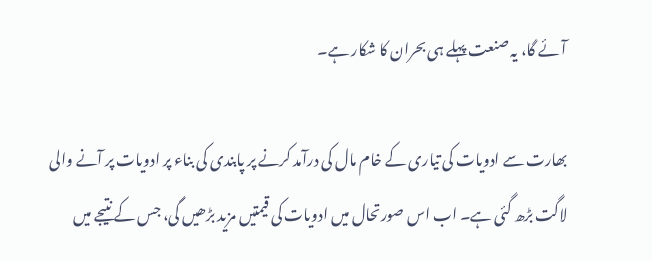آئے گا، یہ صنعت پہلے ہی بحران کا شکار ہے۔

بھارت سے ادویات کی تیاری کے خام مال کی درآمد کرنے پر پابندی کی بناء پر ادویات پر آنے والی لاگت بڑھ گئی ہے۔ اب اس صورتحال میں ادویات کی قیمتیں مزید بڑھیں گی، جس کے نتیجے میں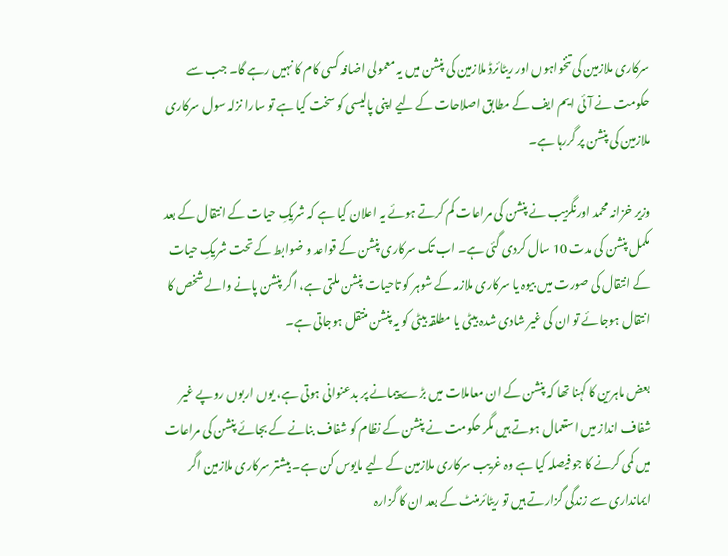سرکاری ملازمین کی تنخواہوں اور ریٹائرڈ ملازمین کی پنشن میں یہ معمولی اضافہ کسی کام کا نہیں رہے گا۔ جب سے حکومت نے آئی ایم ایف کے مطابق اصلاحات کے لیے اپنی پالیسی کو سخت کیا ہے تو سارا نزلہ سول سرکاری ملازمین کی پنشن پر گررہا ہے۔

وزیر خزانہ محمد اورنگزیب نے پنشن کی مراعات کم کرتے ہوئے یہ اعلان کیا ہے کہ شریکِ حیات کے انتقال کے بعد مکمل پنشن کی مدت 10 سال کردی گئی ہے۔ اب تک سرکاری پنشن کے قواعد و ضوابط کے تحت شریکِ حیات کے انتقال کی صورت میں بیوہ یا سرکاری ملازمہ کے شوہر کو تاحیات پنشن ملتی ہے، اگر پنشن پانے والے شخص کا انتقال ہوجائے تو ان کی غیر شادی شدہ بیٹی یا مطلقہ بیٹی کو یہ پنشن منتقل ہوجاتی ہے۔

بعض ماہرین کا کہنا تھا کہ پنشن کے ان معاملات میں بڑے پیمانے پر بدعنوانی ہوتی ہے، یوں اربوں روپے غیر شفاف انداز میں استعمال ہوتے ہیں مگر حکومت نے پنشن کے نظام کو شفاف بنانے کے بجائے پنشن کی مراعات میں کمی کرنے کا جو فیصلہ کیا ہے وہ غریب سرکاری ملازمین کے لیے مایوس کن ہے۔ بیشتر سرکاری ملازمین اگر ایمانداری سے زندگی گزارتے ہیں تو ریٹائرمنٹ کے بعد ان کا گزارہ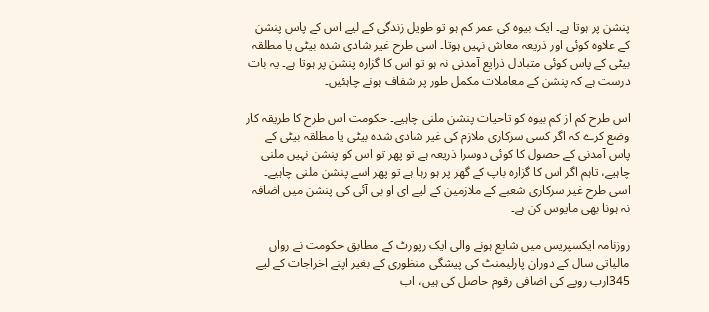پنشن پر ہوتا ہے۔ ایک بیوہ کی عمر کم ہو تو طویل زندگی کے لیے اس کے پاس پنشن کے علاوہ کوئی اور ذریعہ معاش نہیں ہوتا۔ اسی طرح غیر شادی شدہ بیٹی یا مطلقہ بیٹی کے پاس کوئی متبادل ذرایع آمدنی نہ ہو تو اس کا گزارہ پنشن پر ہوتا ہے۔ یہ بات درست ہے کہ پنشن کے معاملات مکمل طور پر شفاف ہونے چاہئیں۔

اس طرح کم از کم بیوہ کو تاحیات پنشن ملنی چاہیے۔ حکومت اس طرح کا طریقہ کار وضع کرے کہ اگر کسی سرکاری ملازم کی غیر شادی شدہ بیٹی یا مطلقہ بیٹی کے پاس آمدنی کے حصول کا کوئی دوسرا ذریعہ ہے تو پھر تو اس کو پنشن نہیں ملنی چاہیے، تاہم اگر اس کا گزارہ باپ کے گھر پر ہو رہا ہے تو پھر اسے پنشن ملنی چاہیے۔ اسی طرح غیر سرکاری شعبے کے ملازمین کے لیے ای او بی آئی کی پنشن میں اضافہ نہ ہونا بھی مایوس کن ہے۔

روزنامہ ایکسپریس میں شایع ہونے والی ایک رپورٹ کے مطابق حکومت نے رواں مالیاتی سال کے دوران پارلیمنٹ کی پیشگی منظوری کے بغیر اپنے اخراجات کے لیے 345ارب روپے کی اضافی رقوم حاصل کی ہیں، اب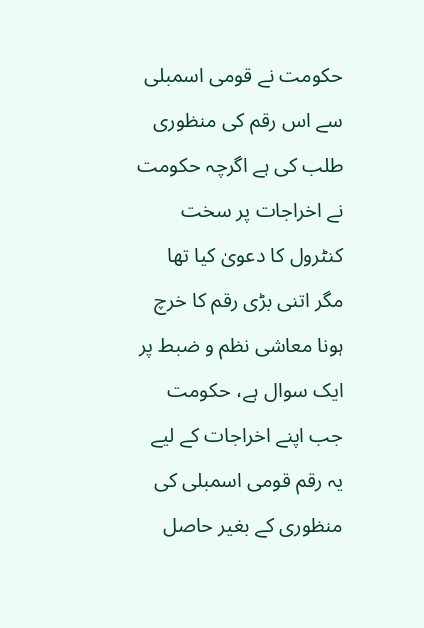حکومت نے قومی اسمبلی سے اس رقم کی منظوری طلب کی ہے اگرچہ حکومت نے اخراجات پر سخت کنٹرول کا دعویٰ کیا تھا مگر اتنی بڑی رقم کا خرچ ہونا معاشی نظم و ضبط پر ایک سوال ہے، حکومت جب اپنے اخراجات کے لیے یہ رقم قومی اسمبلی کی منظوری کے بغیر حاصل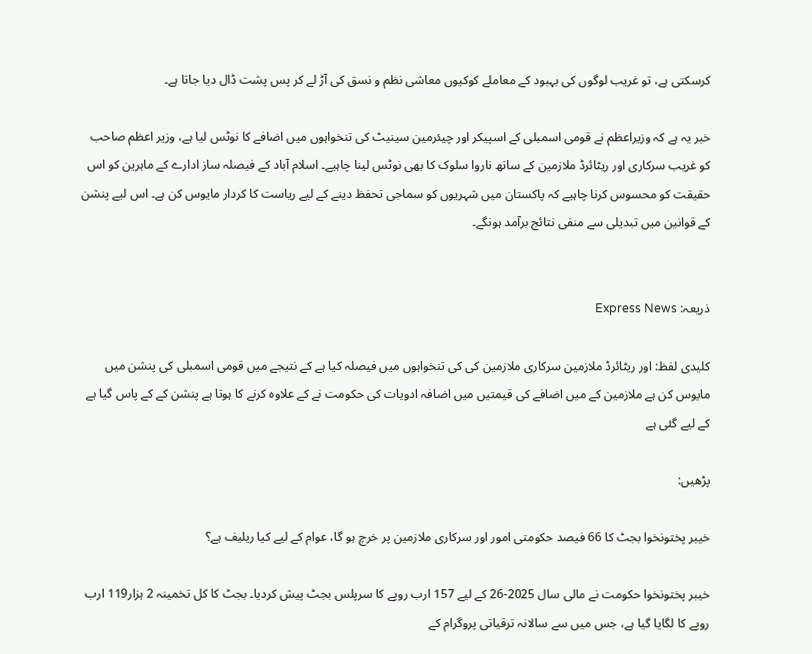کرسکتی ہے، تو غریب لوگوں کی بہبود کے معاملے کوکیوں معاشی نظم و نسق کی آڑ لے کر پس پشت ڈال دیا جاتا ہے۔

خبر یہ ہے کہ وزیراعظم نے قومی اسمبلی کے اسپیکر اور چیئرمین سینیٹ کی تنخواہوں میں اضافے کا نوٹس لیا ہے، وزیر اعظم صاحب کو غریب سرکاری اور ریٹائرڈ ملازمین کے ساتھ ناروا سلوک کا بھی نوٹس لینا چاہیے۔ اسلام آباد کے فیصلہ ساز ادارے کے ماہرین کو اس حقیقت کو محسوس کرنا چاہیے کہ پاکستان میں شہریوں کو سماجی تحفظ دینے کے لیے ریاست کا کردار مایوس کن ہے۔ اس لیے پنشن کے قوانین میں تبدیلی سے منفی نتائج برآمد ہونگے۔


ذریعہ: Express News

کلیدی لفظ: اور ریٹائرڈ ملازمین سرکاری ملازمین کی کی تنخواہوں میں فیصلہ کیا ہے کے نتیجے میں قومی اسمبلی کی پنشن میں مایوس کن ہے ملازمین کے میں اضافے کی قیمتیں میں اضافہ ادویات کی حکومت نے کے علاوہ کرنے کا ہوتا ہے پنشن کے کے پاس گیا ہے کے لیے گئی ہے

پڑھیں:

خیبر پختونخوا بجٹ کا 66 فیصد حکومتی امور اور سرکاری ملازمین پر خرچ ہو گا، عوام کے لیے کیا ریلیف ہے؟

خیبر پختونخوا حکومت نے مالی سال 2025-26 کے لیے 157 ارب روپے کا سرپلس بجٹ پیش کردیا۔ بجٹ کا کل تخمینہ 2 ہزار119 ارب روپے کا لگایا گیا ہے، جس میں سے سالانہ ترقیاتی پروگرام کے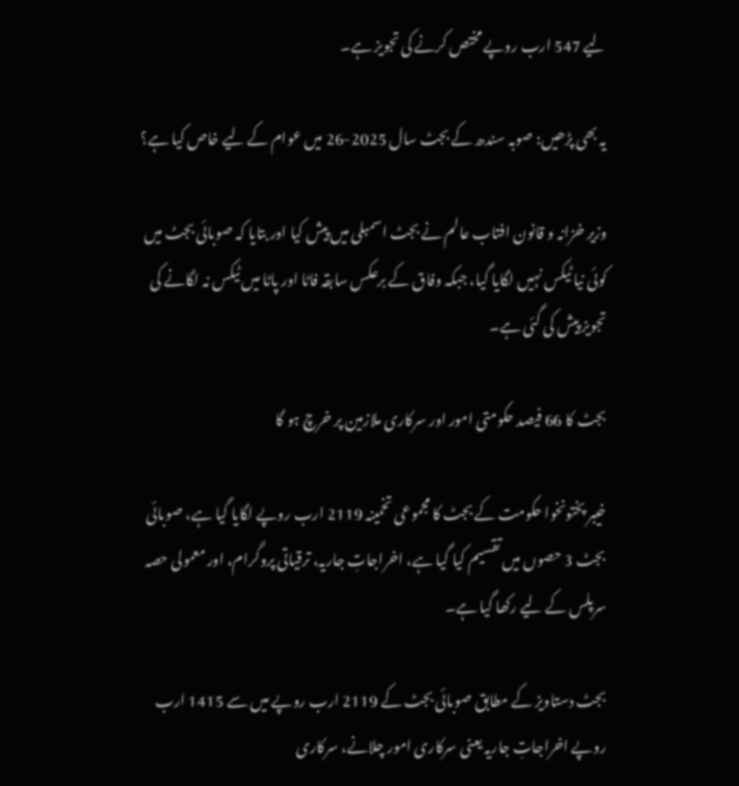لیے 547 ارب روپے مختص کرنے کی تجویز ہے۔

یہ بھی پڑھیں: صوبہ سندھ کے بجٹ سال 2025-26 میں عوام کے لیے خاص کیا ہے؟

وزیر خزانہ و قانون افتاب عالم نے بجٹ اسمبلی میں پیش کیا اور بتایا کہ صوبائی بجٹ میں کوئی نیا ٹیکس نہیں لگایا گیا، جبکہ وفاق کے برعکس سابقہ فاٹا اور پاٹا میں ٹیکس نہ لگانے کی تجویز پیش کی گئی ہے۔

بجٹ کا 66 فیصد حکومتی امور اور سرکاری ملازمین پر خرچ ہو گا

خیبر پختونخوا حکومت کے بجٹ کا مجموعی تخمینہ 2119 ارب روپے لگایا گیا ہے، صوبائی بجٹ 3 حصوں میں تقسیم کیا گیا ہے، اخراجاتِ جاریہ، ترقیاتی پروگرام، اور معمولی حصہ سرپلس کے لیے رکھا گیا ہے۔

بجٹ دستاویز کے مطابق صوبائی بجٹ کے 2119 ارب روپے میں سے 1415 ارب روپے اخراجاتِ جاریہ یعنی سرکاری امور چلانے، سرکاری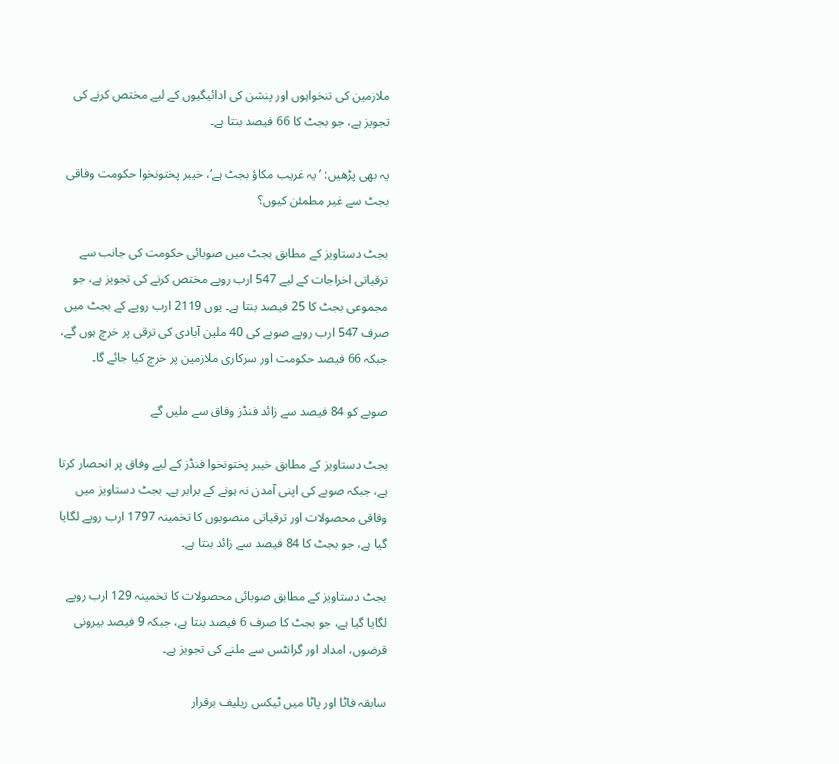ملازمین کی تنخواہوں اور پنشن کی ادائیگیوں کے لیے مختص کرنے کی تجویز ہے، جو بجٹ کا 66 فیصد بنتا ہے۔

یہ بھی پڑھیں: ’یہ غریب مکاؤ بجٹ ہے‘، خیبر پختونخوا حکومت وفاقی بجٹ سے غیر مطمئن کیوں؟

بجٹ دستاویز کے مطابق بجٹ میں صوبائی حکومت کی جانب سے ترقیاتی اخراجات کے لیے 547 ارب روپے مختص کرنے کی تجویز ہے، جو مجموعی بجٹ کا 25 فیصد بنتا ہے۔ یوں 2119 ارب روپے کے بجٹ میں صرف 547 ارب روپے صوبے کی 40 ملین آبادی کی ترقی پر خرچ ہوں گے، جبکہ 66 فیصد حکومت اور سرکاری ملازمین پر خرچ کیا جائے گا۔

صوبے کو 84 فیصد سے زائد فنڈز وفاق سے ملیں گے

بجٹ دستاویز کے مطابق خیبر پختونخوا فنڈز کے لیے وفاق پر انحصار کرتا ہے، جبکہ صوبے کی اپنی آمدن نہ ہونے کے برابر ہے۔ بجٹ دستاویز میں وفاقی محصولات اور ترقیاتی منصوبوں کا تخمینہ 1797 ارب روپے لگایا گیا ہے، جو بجٹ کا 84 فیصد سے زائد بنتا ہے۔

بجٹ دستاویز کے مطابق صوبائی محصولات کا تخمینہ 129 ارب روپے لگایا گیا ہے، جو بجٹ کا صرف 6 فیصد بنتا ہے، جبکہ 9 فیصد بیرونی قرضوں، امداد اور گرانٹس سے ملنے کی تجویز ہے۔

سابقہ فاٹا اور پاٹا میں ٹیکس ریلیف برقرار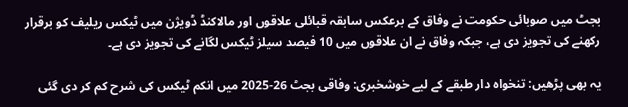بجٹ میں صوبائی حکومت نے وفاق کے برعکس سابقہ قبائلی علاقوں اور مالاکنڈ ڈویژن میں ٹیکس ریلیف کو برقرار رکھنے کی تجویز دی ہے، جبکہ وفاق نے ان علاقوں میں 10 فیصد سیلز ٹیکس لگانے کی تجویز دی ہے۔

یہ بھی پڑھیں: تنخواہ دار طبقے کے لیے خوشخبری: وفاقی بجٹ 26-2025 میں انکم ٹیکس کی شرح کم کر دی گئی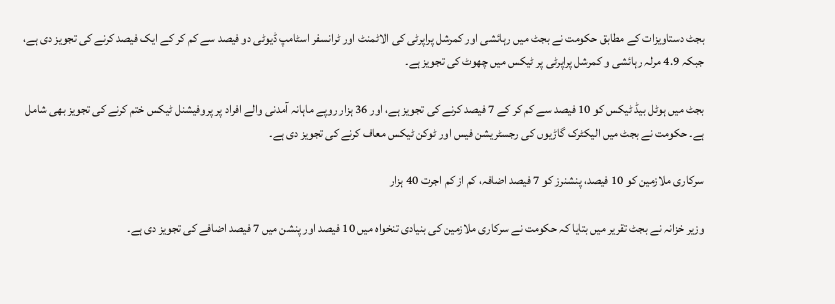بجٹ دستاویزات کے مطابق حکومت نے بجٹ میں رہائشی اور کمرشل پراپرٹی کی الاٹمنٹ اور ٹرانسفر اسٹامپ ڈیوٹی دو فیصد سے کم کر کے ایک فیصد کرنے کی تجویز دی ہے، جبکہ 4.9 مرلہ رہائشی و کمرشل پراپرٹی پر ٹیکس میں چھوٹ کی تجویز ہے۔

بجٹ میں ہوٹل بیڈ ٹیکس کو 10 فیصد سے کم کر کے 7 فیصد کرنے کی تجویز ہے، اور 36 ہزار روپے ماہانہ آمدنی والے افراد پر پروفیشنل ٹیکس ختم کرنے کی تجویز بھی شامل ہے۔ حکومت نے بجٹ میں الیکٹرک گاڑیوں کی رجسٹریشن فیس اور ٹوکن ٹیکس معاف کرنے کی تجویز دی ہے۔

سرکاری ملازمین کو 10 فیصد، پنشنرز کو 7 فیصد اضافہ، کم از کم اجرت 40 ہزار

وزیر خزانہ نے بجٹ تقریر میں بتایا کہ حکومت نے سرکاری ملازمین کی بنیادی تنخواہ میں 10 فیصد اور پنشن میں 7 فیصد اضافے کی تجویز دی ہے۔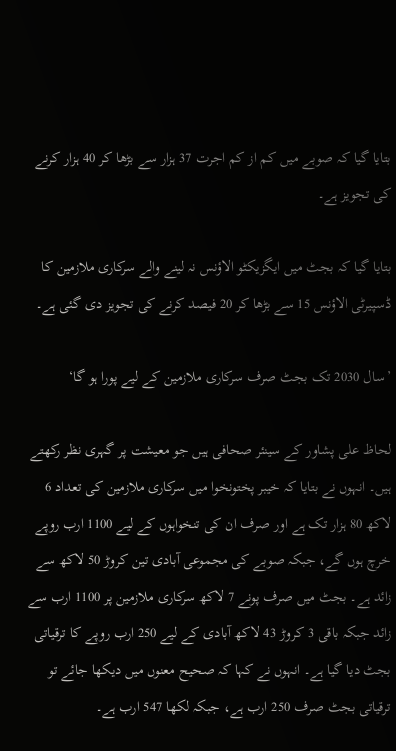بتایا گیا کہ صوبے میں کم از کم اجرت 37 ہزار سے بڑھا کر 40 ہزار کرنے کی تجویز ہے۔

بتایا گیا کہ بجٹ میں ایگزیکٹو الاؤنس نہ لینے والے سرکاری ملازمین کا ڈسپیرٹی الاؤنس 15 سے بڑھا کر 20 فیصد کرنے کی تجویز دی گئی ہے۔

’سال 2030 تک بجٹ صرف سرکاری ملازمین کے لیے پورا ہو گا‘

لحاظ علی پشاور کے سینئر صحافی ہیں جو معیشت پر گہری نظر رکھتے ہیں۔ انہوں نے بتایا کہ خیبر پختونخوا میں سرکاری ملازمین کی تعداد 6 لاکھ 80 ہزار تک ہے اور صرف ان کی تنخواہوں کے لیے 1100 ارب روپے خرچ ہوں گے، جبکہ صوبے کی مجموعی آبادی تین کروڑ 50 لاکھ سے زائد ہے۔ بجٹ میں صرف پونے 7 لاکھ سرکاری ملازمین پر 1100 ارب سے زائد جبکہ باقی 3 کروڑ 43 لاکھ آبادی کے لیے 250 ارب روپے کا ترقیاتی بجٹ دیا گیا ہے۔ انہوں نے کہا کہ صحیح معنوں میں دیکھا جائے تو ترقیاتی بجٹ صرف 250 ارب ہے، جبکہ لکھا 547 ارب ہے۔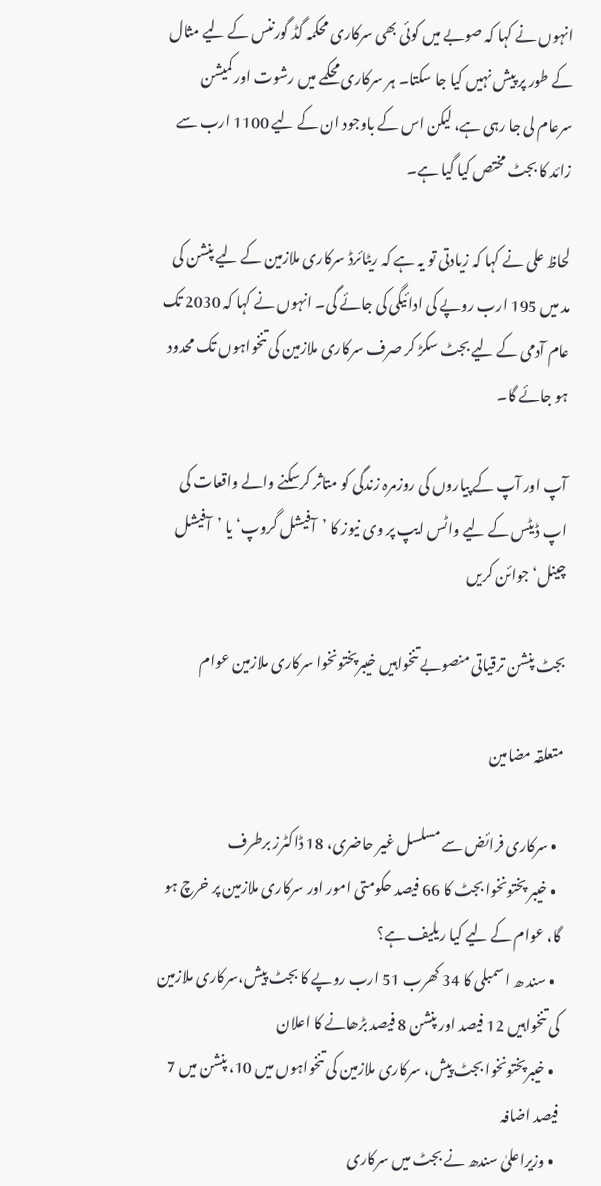انہوں نے کہا کہ صوبے میں کوئی بھی سرکاری محکمہ گڈ گورننس کے لیے مثال کے طور پر پیش نہیں کیا جا سکتا۔ ہر سرکاری محکمے میں رشوت اور کمیشن سرعام لی جا رہی ہے، لیکن اس کے باوجود ان کے لیے 1100 ارب سے زائد کا بجٹ مختص کیا گیا ہے۔

لحاظ علی نے کہا کہ زیادتی تو یہ ہے کہ ریٹائرڈ سرکاری ملازمین کے لیے پنشن کی مد میں 195 ارب روپے کی ادائیگی کی جائے گی۔ انہوں نے کہا کہ 2030 تک عام آدمی کے لیے بجٹ سکڑ کر صرف سرکاری ملازمین کی تنخواہوں تک محدود ہو جائے گا۔

آپ اور آپ کے پیاروں کی روزمرہ زندگی کو متاثر کرسکنے والے واقعات کی اپ ڈیٹس کے لیے واٹس ایپ پر وی نیوز کا ’آفیشل گروپ‘ یا ’آفیشل چینل‘ جوائن کریں

بجٹ پنشن ترقیاتی منصوبے تنخواہیں خیبرپختونخوا سرکاری ملازمین عوام

متعلقہ مضامین

  • سرکاری فرائض سے مسلسل غیر حاضری، 18 ڈاکٹرز برطرف
  • خیبر پختونخوا بجٹ کا 66 فیصد حکومتی امور اور سرکاری ملازمین پر خرچ ہو گا، عوام کے لیے کیا ریلیف ہے؟
  • سند ھ اسمبلی کا 34 کھرب 51 ارب روپے کا بجٹ پیش،سرکاری ملازمین کی تنخواہیں 12 فیصد اور پنشن 8 فیصد بڑھانے کا اعلان
  • خیبرپختونخوا بجٹ پیش، سرکاری ملازمین کی تنخواہوں میں 10، پنشن میں 7 فیصد اضافہ
  • وزیراعلیٰ سندھ نے بجٹ میں سرکاری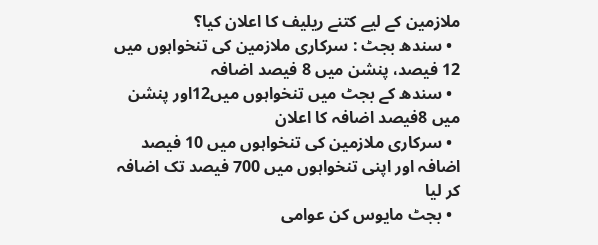ملازمین کے لیے کتنے ریلیف کا اعلان کیا؟
  • سندھ بجٹ : سرکاری ملازمین کی تنخواہوں میں 12 فیصد، پنشن میں 8 فیصد اضافہ
  • سندھ کے بجٹ میں تنخواہوں میں12اور پنشن میں 8فیصد اضافہ کا اعلان
  • سرکاری ملازمین کی تنخواہوں میں 10 فیصد اضافہ اور اپنی تنخواہوں میں 700 فیصد تک اضافہ کر لیا
  • بجٹ مایوس کن عوامی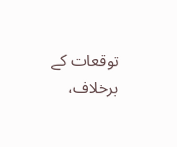توقعات کے برخلاف،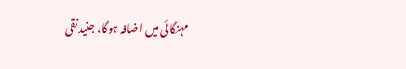مہنگائی میں اضافہ ہوگا، جنید نقی